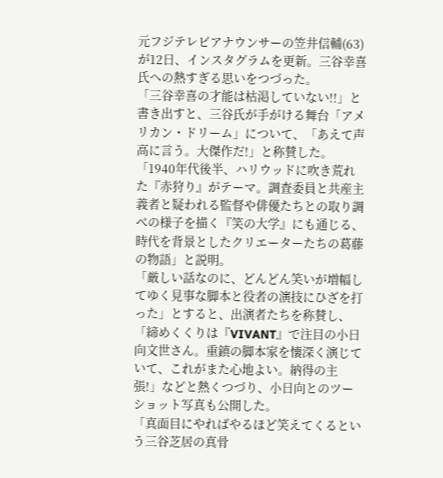元フジテレビアナウンサーの笠井信輔(63)が12日、インスタグラムを更新。三谷幸喜氏への熱すぎる思いをつづった。
「三谷幸喜の才能は枯渇していない!!」と書き出すと、三谷氏が手がける舞台「アメリカン・ドリーム」について、「あえて声高に言う。大傑作だ!」と称賛した。
「1940年代後半、ハリウッドに吹き荒れた『赤狩り』がテーマ。調査委員と共産主義者と疑われる監督や俳優たちとの取り調べの様子を描く『笑の大学』にも通じる、時代を背景としたクリエーターたちの葛藤の物語」と説明。
「厳しい話なのに、どんどん笑いが増幅してゆく見事な脚本と役者の演技にひざを打った」とすると、出演者たちを称賛し、「締めくくりは『VIVANT』で注目の小日向文世さん。重鎮の脚本家を懐深く演じていて、これがまた心地よい。納得の主張!」などと熱くつづり、小日向とのツーショット写真も公開した。
「真面目にやればやるほど笑えてくるという三谷芝居の真骨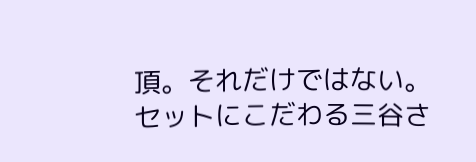頂。それだけではない。セットにこだわる三谷さ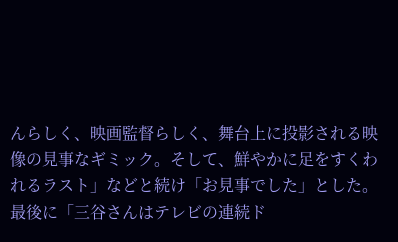んらしく、映画監督らしく、舞台上に投影される映像の見事なギミック。そして、鮮やかに足をすくわれるラスト」などと続け「お見事でした」とした。
最後に「三谷さんはテレビの連続ド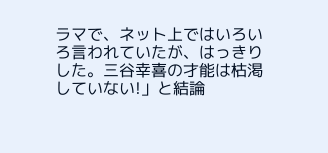ラマで、ネット上ではいろいろ言われていたが、はっきりした。三谷幸喜の才能は枯渇していない!」と結論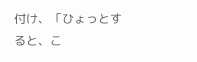付け、「ひょっとすると、こ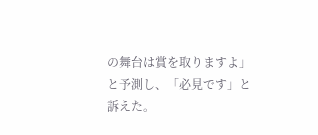の舞台は賞を取りますよ」と予測し、「必見です」と訴えた。